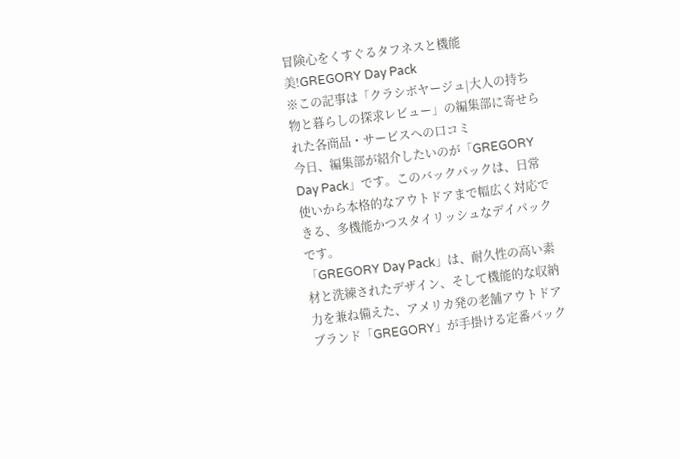冒険心をくすぐるタフネスと機能美!GREGORY Day Pack
※この記事は「クラシボヤージュ|大人の持ち物と暮らしの探求レビュー」の編集部に寄せられた各商品・サービスへの口コミ
今日、編集部が紹介したいのが「GREGORY Day Pack」です。このバックパックは、日常使いから本格的なアウトドアまで幅広く対応できる、多機能かつスタイリッシュなデイパックです。
「GREGORY Day Pack」は、耐久性の高い素材と洗練されたデザイン、そして機能的な収納力を兼ね備えた、アメリカ発の老舗アウトドアブランド「GREGORY」が手掛ける定番バック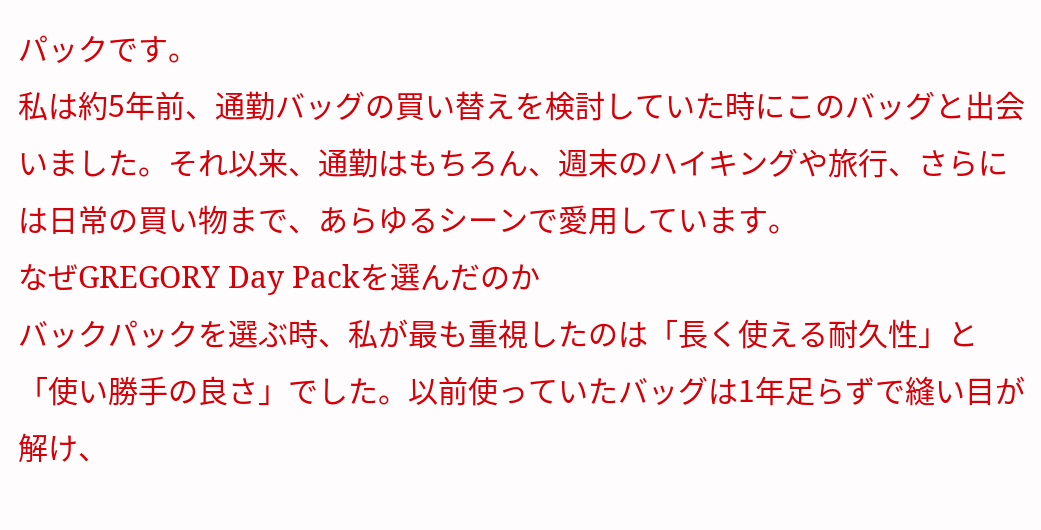パックです。
私は約5年前、通勤バッグの買い替えを検討していた時にこのバッグと出会いました。それ以来、通勤はもちろん、週末のハイキングや旅行、さらには日常の買い物まで、あらゆるシーンで愛用しています。
なぜGREGORY Day Packを選んだのか
バックパックを選ぶ時、私が最も重視したのは「長く使える耐久性」と「使い勝手の良さ」でした。以前使っていたバッグは1年足らずで縫い目が解け、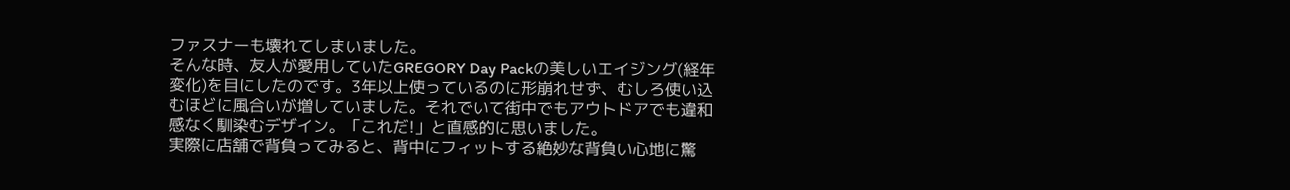ファスナーも壊れてしまいました。
そんな時、友人が愛用していたGREGORY Day Packの美しいエイジング(経年変化)を目にしたのです。3年以上使っているのに形崩れせず、むしろ使い込むほどに風合いが増していました。それでいて街中でもアウトドアでも違和感なく馴染むデザイン。「これだ!」と直感的に思いました。
実際に店舗で背負ってみると、背中にフィットする絶妙な背負い心地に驚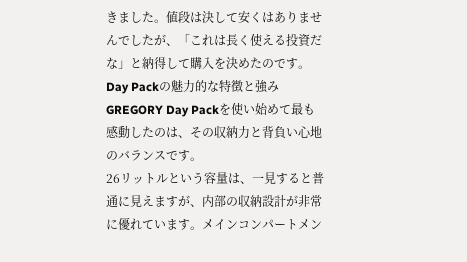きました。値段は決して安くはありませんでしたが、「これは長く使える投資だな」と納得して購入を決めたのです。
Day Packの魅力的な特徴と強み
GREGORY Day Packを使い始めて最も感動したのは、その収納力と背負い心地のバランスです。
26リットルという容量は、一見すると普通に見えますが、内部の収納設計が非常に優れています。メインコンパートメン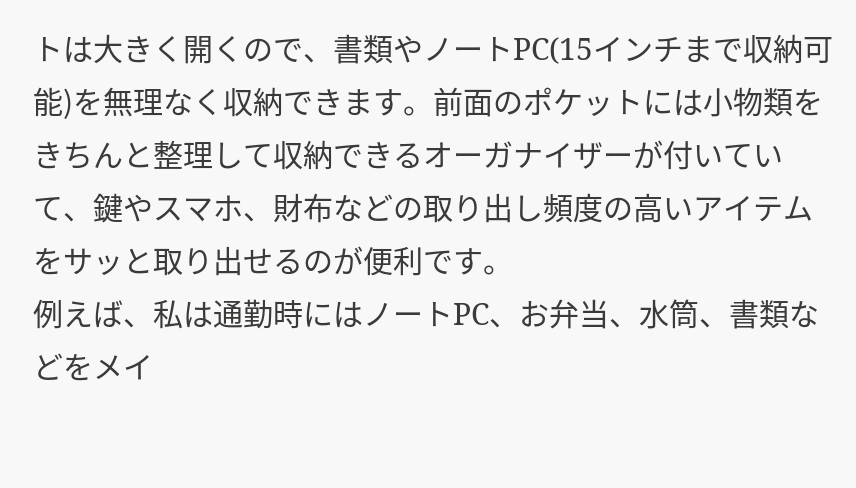トは大きく開くので、書類やノートPC(15インチまで収納可能)を無理なく収納できます。前面のポケットには小物類をきちんと整理して収納できるオーガナイザーが付いていて、鍵やスマホ、財布などの取り出し頻度の高いアイテムをサッと取り出せるのが便利です。
例えば、私は通勤時にはノートPC、お弁当、水筒、書類などをメイ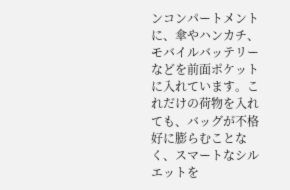ンコンパートメントに、傘やハンカチ、モバイルバッテリーなどを前面ポケットに入れています。これだけの荷物を入れても、バッグが不格好に膨らむことなく、スマートなシルエットを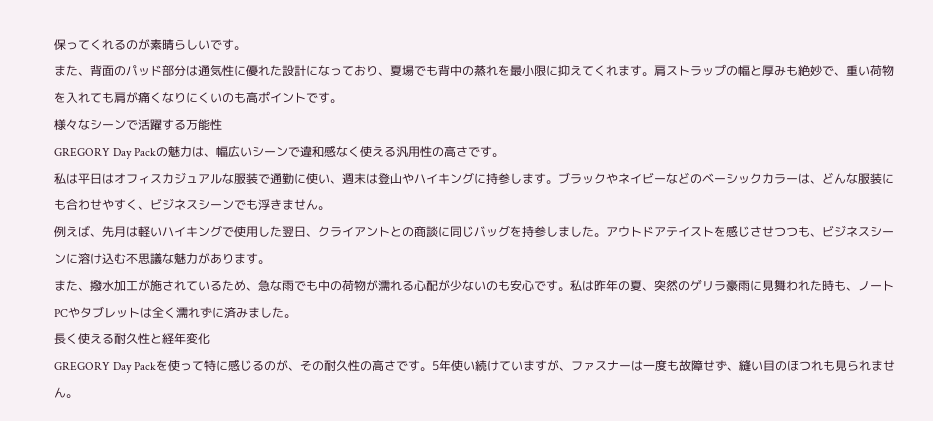保ってくれるのが素晴らしいです。
また、背面のパッド部分は通気性に優れた設計になっており、夏場でも背中の蒸れを最小限に抑えてくれます。肩ストラップの幅と厚みも絶妙で、重い荷物を入れても肩が痛くなりにくいのも高ポイントです。
様々なシーンで活躍する万能性
GREGORY Day Packの魅力は、幅広いシーンで違和感なく使える汎用性の高さです。
私は平日はオフィスカジュアルな服装で通勤に使い、週末は登山やハイキングに持参します。ブラックやネイビーなどのベーシックカラーは、どんな服装にも合わせやすく、ビジネスシーンでも浮きません。
例えば、先月は軽いハイキングで使用した翌日、クライアントとの商談に同じバッグを持参しました。アウトドアテイストを感じさせつつも、ビジネスシーンに溶け込む不思議な魅力があります。
また、撥水加工が施されているため、急な雨でも中の荷物が濡れる心配が少ないのも安心です。私は昨年の夏、突然のゲリラ豪雨に見舞われた時も、ノートPCやタブレットは全く濡れずに済みました。
長く使える耐久性と経年変化
GREGORY Day Packを使って特に感じるのが、その耐久性の高さです。5年使い続けていますが、ファスナーは一度も故障せず、縫い目のほつれも見られません。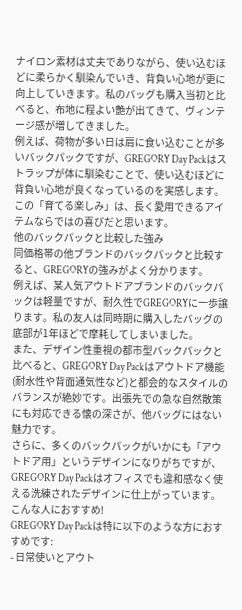ナイロン素材は丈夫でありながら、使い込むほどに柔らかく馴染んでいき、背負い心地が更に向上していきます。私のバッグも購入当初と比べると、布地に程よい艶が出てきて、ヴィンテージ感が増してきました。
例えば、荷物が多い日は肩に食い込むことが多いバックパックですが、GREGORY Day Packはストラップが体に馴染むことで、使い込むほどに背負い心地が良くなっているのを実感します。この「育てる楽しみ」は、長く愛用できるアイテムならではの喜びだと思います。
他のバックパックと比較した強み
同価格帯の他ブランドのバックパックと比較すると、GREGORYの強みがよく分かります。
例えば、某人気アウトドアブランドのバックパックは軽量ですが、耐久性でGREGORYに一歩譲ります。私の友人は同時期に購入したバッグの底部が1年ほどで摩耗してしまいました。
また、デザイン性重視の都市型バックパックと比べると、GREGORY Day Packはアウトドア機能(耐水性や背面通気性など)と都会的なスタイルのバランスが絶妙です。出張先での急な自然散策にも対応できる懐の深さが、他バッグにはない魅力です。
さらに、多くのバックパックがいかにも「アウトドア用」というデザインになりがちですが、GREGORY Day Packはオフィスでも違和感なく使える洗練されたデザインに仕上がっています。
こんな人におすすめ!
GREGORY Day Packは特に以下のような方におすすめです:
- 日常使いとアウト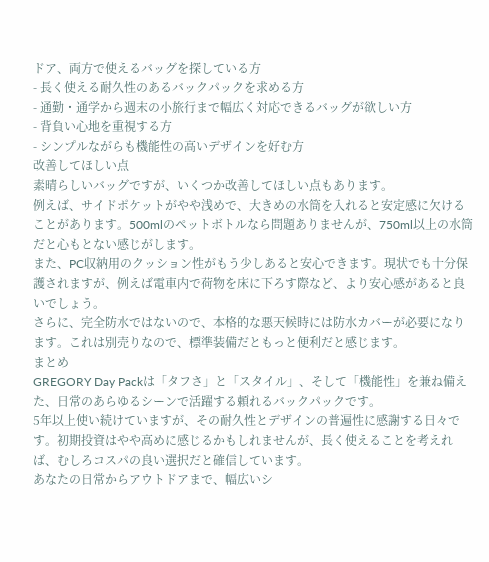ドア、両方で使えるバッグを探している方
- 長く使える耐久性のあるバックパックを求める方
- 通勤・通学から週末の小旅行まで幅広く対応できるバッグが欲しい方
- 背負い心地を重視する方
- シンプルながらも機能性の高いデザインを好む方
改善してほしい点
素晴らしいバッグですが、いくつか改善してほしい点もあります。
例えば、サイドポケットがやや浅めで、大きめの水筒を入れると安定感に欠けることがあります。500mlのペットボトルなら問題ありませんが、750ml以上の水筒だと心もとない感じがします。
また、PC収納用のクッション性がもう少しあると安心できます。現状でも十分保護されますが、例えば電車内で荷物を床に下ろす際など、より安心感があると良いでしょう。
さらに、完全防水ではないので、本格的な悪天候時には防水カバーが必要になります。これは別売りなので、標準装備だともっと便利だと感じます。
まとめ
GREGORY Day Packは「タフさ」と「スタイル」、そして「機能性」を兼ね備えた、日常のあらゆるシーンで活躍する頼れるバックパックです。
5年以上使い続けていますが、その耐久性とデザインの普遍性に感謝する日々です。初期投資はやや高めに感じるかもしれませんが、長く使えることを考えれば、むしろコスパの良い選択だと確信しています。
あなたの日常からアウトドアまで、幅広いシ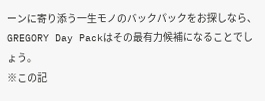ーンに寄り添う一生モノのバックパックをお探しなら、GREGORY Day Packはその最有力候補になることでしょう。
※この記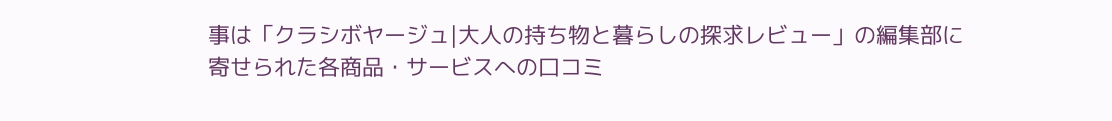事は「クラシボヤージュ|大人の持ち物と暮らしの探求レビュー」の編集部に寄せられた各商品・サービスへの口コミ